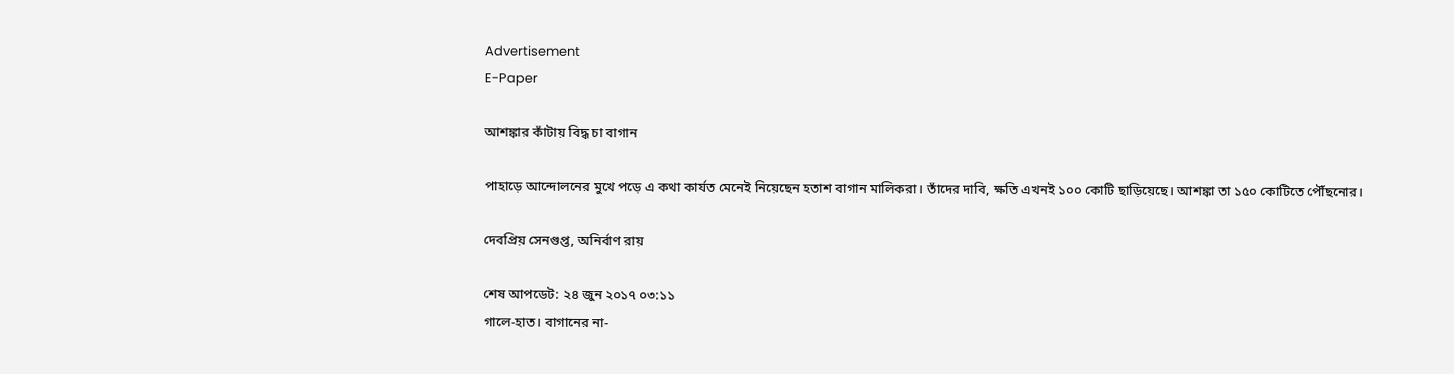Advertisement
E-Paper

আশঙ্কার কাঁটায় বিদ্ধ চা বাগান

পাহাড়ে আন্দোলনের মুখে পড়ে এ কথা কার্যত মেনেই নিয়েছেন হতাশ বাগান মালিকরা। তাঁদের দাবি, ক্ষতি এখনই ১০০ কোটি ছাড়িয়েছে। আশঙ্কা তা ১৫০ কোটিতে পৌঁছনোর।

দেবপ্রিয় সেনগুপ্ত, অনির্বাণ রায়

শেষ আপডেট: ২৪ জুন ২০১৭ ০৩:১১
গালে-হাত। বাগানের না-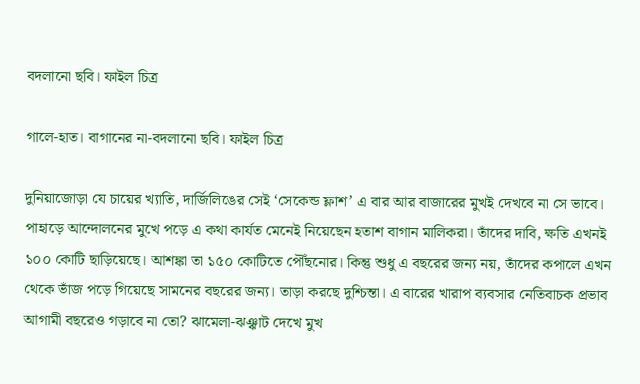বদলানো ছবি। ফাইল চিত্র

গালে-হাত। বাগানের না-বদলানো ছবি। ফাইল চিত্র

দুনিয়াজোড়া যে চায়ের খ্যাতি, দার্জিলিঙের সেই ‘সেকেন্ড ফ্লাশ’ এ বার আর বাজারের মুখই দেখবে না সে ভাবে। পাহাড়ে আন্দোলনের মুখে পড়ে এ কথা কার্যত মেনেই নিয়েছেন হতাশ বাগান মালিকরা। তাঁদের দাবি, ক্ষতি এখনই ১০০ কোটি ছাড়িয়েছে। আশঙ্কা তা ১৫০ কোটিতে পৌঁছনোর। কিন্তু শুধু এ বছরের জন্য নয়, তাঁদের কপালে এখন থেকে ভাঁজ পড়ে গিয়েছে সামনের বছরের জন্য। তাড়া করছে দুশ্চিন্তা। এ বারের খারাপ ব্যবসার নেতিবাচক প্রভাব আগামী বছরেও গড়াবে না তো? ঝামেলা-ঝঞ্ঝাট দেখে মুখ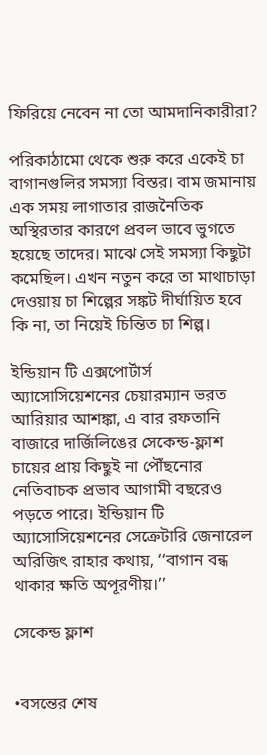ফিরিয়ে নেবেন না তো আমদানিকারীরা?

পরিকাঠামো থেকে শুরু করে একেই চা বাগানগুলির সমস্যা বিস্তর। বাম জমানায় এক সময় লাগাতার রাজনৈতিক অস্থিরতার কারণে প্রবল ভাবে ভুগতে হয়েছে তাদের। মাঝে সেই সমস্যা কিছুটা কমেছিল। এখন নতুন করে তা মাথাচাড়া দেওয়ায় চা শিল্পের সঙ্কট দীর্ঘায়িত হবে কি না, তা নিয়েই চিন্তিত চা শিল্প।

ইন্ডিয়ান টি এক্সপোর্টার্স অ্যাসোসিয়েশনের চেয়ারম্যান ভরত আরিয়ার আশঙ্কা, এ বার রফতানি বাজারে দার্জিলিঙের সেকেন্ড-ফ্লাশ চায়ের প্রায় কিছুই না পৌঁছনোর নেতিবাচক প্রভাব আগামী বছরেও পড়তে পারে। ইন্ডিয়ান টি অ্যাসোসিয়েশনের সেক্রেটারি জেনারেল অরিজিৎ রাহার কথায়, ‘‘বাগান বন্ধ থাকার ক্ষতি অপূরণীয়।’’

সেকেন্ড ফ্লাশ


•বসন্তের শেষ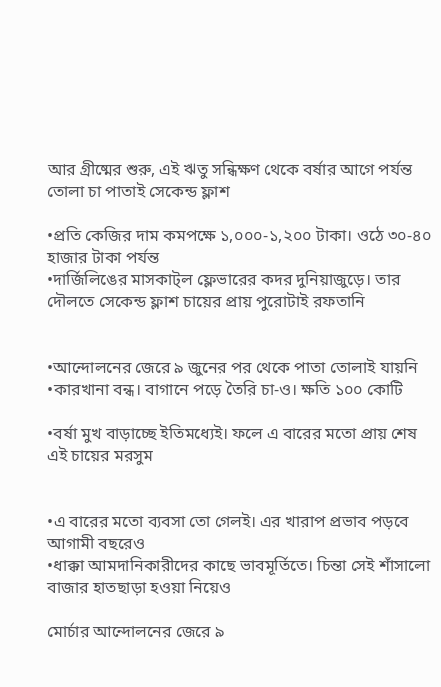আর গ্রীষ্মের শুরু, এই ঋতু সন্ধিক্ষণ থেকে বর্ষার আগে পর্যন্ত তোলা চা পাতাই সেকেন্ড ফ্লাশ

•প্রতি কেজির দাম কমপক্ষে ১,০০০-১,২০০ টাকা। ওঠে ৩০-৪০ হাজার টাকা পর্যন্ত
•দার্জিলিঙের মাসকাট্‌ল ফ্লেভারের কদর দুনিয়াজুড়ে। তার দৌলতে সেকেন্ড ফ্লাশ চায়ের প্রায় পুরোটাই রফতানি


•আন্দোলনের জেরে ৯ জুনের পর থেকে পাতা তোলাই যায়নি
•কারখানা বন্ধ। বাগানে পড়ে তৈরি চা-ও। ক্ষতি ১০০ কোটি

•বর্ষা মুখ বাড়াচ্ছে ইতিমধ্যেই। ফলে এ বারের মতো প্রায় শেষ এই চায়ের মরসুম


•এ বারের মতো ব্যবসা তো গেলই। এর খারাপ প্রভাব পড়বে আগামী বছরেও
•ধাক্কা আমদানিকারীদের কাছে ভাবমূর্তিতে। চিন্তা সেই শাঁসালো বাজার হাতছাড়া হওয়া নিয়েও

মোর্চার আন্দোলনের জেরে ৯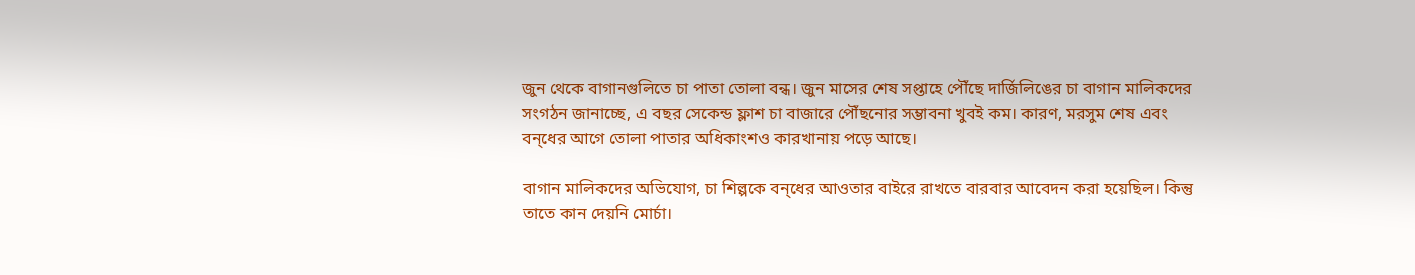জুন থেকে বাগানগুলিতে চা পাতা তোলা বন্ধ। জুন মাসের শেষ সপ্তাহে পৌঁছে দার্জিলিঙের চা বাগান মালিকদের সংগঠন জানাচ্ছে, এ বছর সেকেন্ড ফ্লাশ চা বাজারে পৌঁছনোর সম্ভাবনা খুবই কম। কারণ, মরসুম শেষ এবং বন্‌ধের আগে তোলা পাতার অধিকাংশও কারখানায় পড়ে আছে।

বাগান মালিকদের অভিযোগ, চা শিল্পকে বন্‌ধের আওতার বাইরে রাখতে বারবার আবেদন করা হয়েছিল। কিন্তু তাতে কান দেয়নি মোর্চা।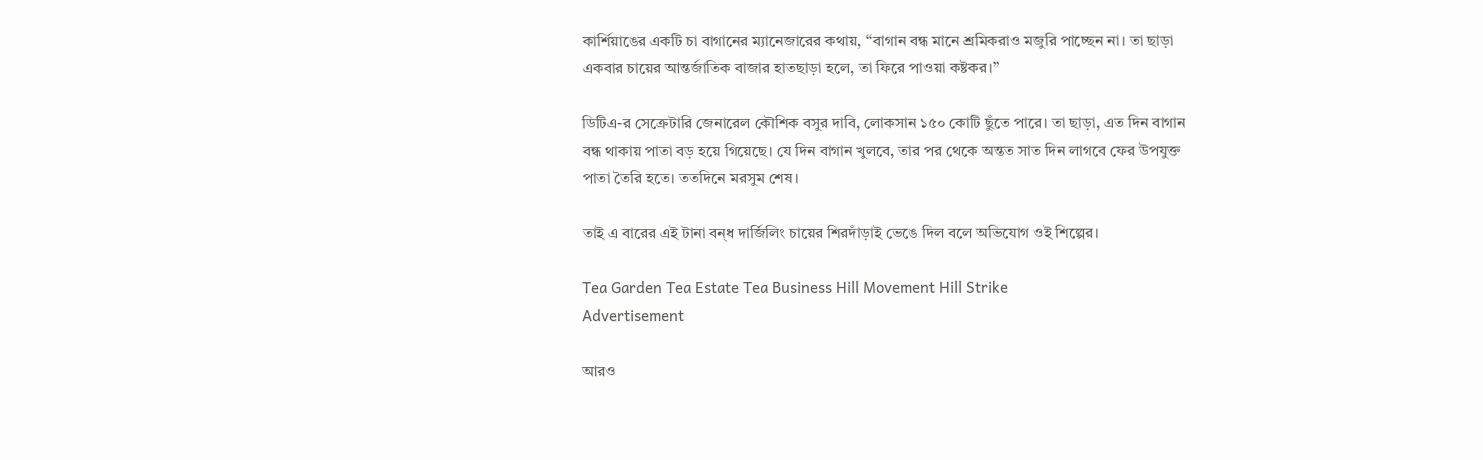কার্শিয়াঙের একটি চা বাগানের ম্যানেজারের কথায়, ‘‘বাগান বন্ধ মানে শ্রমিকরাও মজুরি পাচ্ছেন না। তা ছাড়া একবার চায়ের আন্তর্জাতিক বাজার হাতছাড়া হলে, তা ফিরে পাওয়া কষ্টকর।’’

ডিটিএ-র সেক্রেটারি জেনারেল কৌশিক বসুর দাবি, লোকসান ১৫০ কোটি ছুঁতে পারে। তা ছাড়া, এত দিন বাগান বন্ধ থাকায় পাতা বড় হয়ে গিয়েছে। যে দিন বাগান খুলবে, তার পর থেকে অন্তত সাত দিন লাগবে ফের উপযুক্ত পাতা তৈরি হতে। ততদিনে মরসুম শেষ।

তাই এ বারের এই টানা বন্‌ধ দার্জিলিং চায়ের শিরদাঁড়াই ভেঙে দিল বলে অভিযোগ ওই শিল্পের।

Tea Garden Tea Estate Tea Business Hill Movement Hill Strike
Advertisement

আরও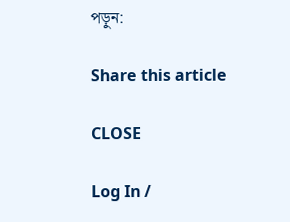পড়ুন:

Share this article

CLOSE

Log In /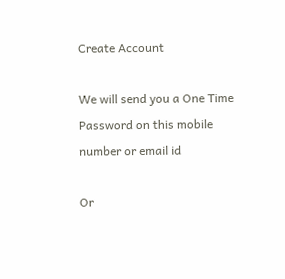Create Account

We will send you a One Time Password on this mobile number or email id

Or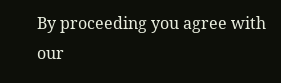By proceeding you agree with our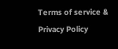Terms of service & Privacy Policy